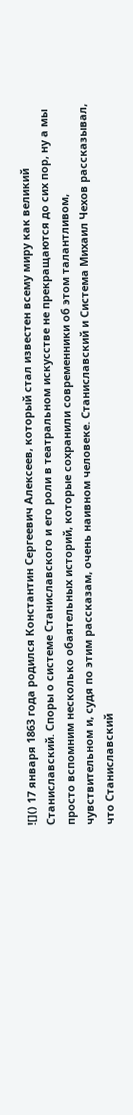![]() 17 января 1863 года родился Константин Сергеевич Алексеев, который стал известен всему миру как великий Станиславский. Споры о системе Станиславского и его роли в театральном искусстве не прекращаются до сих пор, ну а мы просто вспомним несколько обаятельных историй, которые сохранили современники об этом талантливом, чувствительном и, судя по этим рассказам, очень наивном человеке. Станиславский и Система Михаил Чехов рассказывал, что Станиславский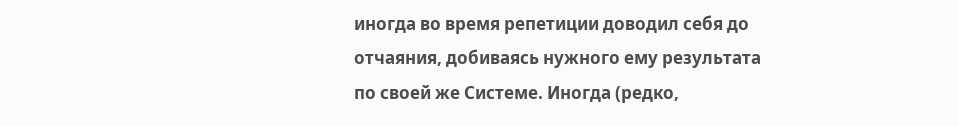иногда во время репетиции доводил себя до отчаяния, добиваясь нужного ему результата по своей же Системе. Иногда (редко,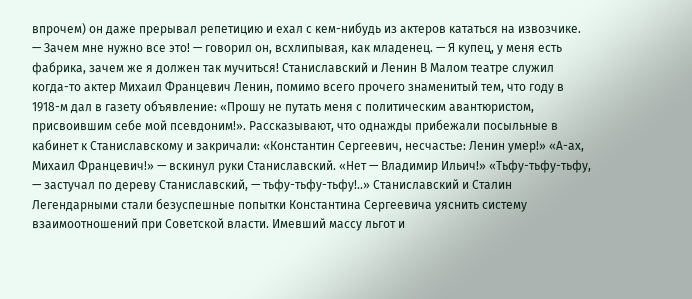впрочем) он даже прерывал репетицию и ехал с кем-нибудь из актеров кататься на извозчике. — Зачем мне нужно все это! — говорил он, всхлипывая, как младенец. — Я купец, у меня есть фабрика, зачем же я должен так мучиться! Станиславский и Ленин В Малом театре служил когда-то актер Михаил Францевич Ленин, помимо всего прочего знаменитый тем, что году в 1918-м дал в газету объявление: «Прошу не путать меня с политическим авантюристом, присвоившим себе мой псевдоним!». Рассказывают, что однажды прибежали посыльные в кабинет к Станиславскому и закричали: «Константин Сергеевич, несчастье: Ленин умер!» «А-ах, Михаил Францевич!» — вскинул руки Станиславский. «Нет — Владимир Ильич!» «Тьфу-тьфу-тьфу, — застучал по дереву Станиславский, — тьфу-тьфу-тьфу!..» Станиславский и Сталин Легендарными стали безуспешные попытки Константина Сергеевича уяснить систему взаимоотношений при Советской власти. Имевший массу льгот и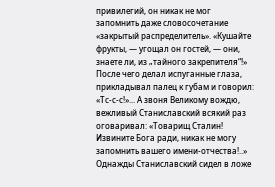привилегий, он никак не мог запомнить даже словосочетание «закрытый распределитель». «Кушайте фрукты, — угощал он гостей, — они, знаете ли, из „тайного закрепителя“!» После чего делал испуганные глаза, прикладывал палец к губам и говорил: «Тс-с-с!»... А звоня Великому вождю, вежливый Станиславский всякий раз оговаривал: «Товарищ Сталин! Извините Бога ради, никак не могу запомнить вашего имени-отчества!..» Однажды Станиславский сидел в ложе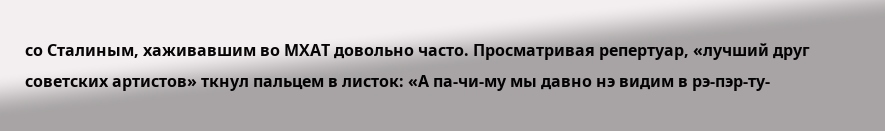со Сталиным, хаживавшим во МХАТ довольно часто. Просматривая репертуар, «лучший друг советских артистов» ткнул пальцем в листок: «А па-чи-му мы давно нэ видим в рэ-пэр-ту-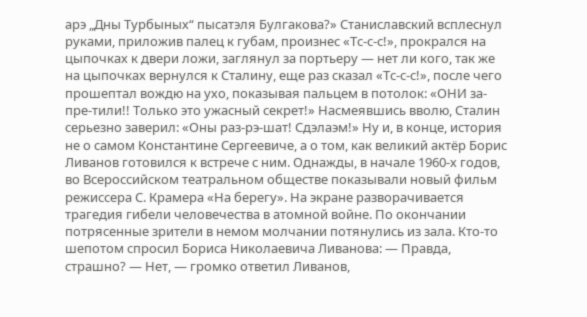арэ „Дны Турбыных“ пысатэля Булгакова?» Станиславский всплеснул руками, приложив палец к губам, произнес «Тс-с-с!», прокрался на цыпочках к двери ложи, заглянул за портьеру — нет ли кого, так же на цыпочках вернулся к Сталину, еще раз сказал «Тс-с-с!», после чего прошептал вождю на ухо, показывая пальцем в потолок: «ОНИ за-пре-тили!! Только это ужасный секрет!» Насмеявшись вволю, Сталин серьезно заверил: «Оны раз-рэ-шат! Сдэлаэм!» Ну и, в конце, история не о самом Константине Сергеевиче, а о том, как великий актёр Борис Ливанов готовился к встрече с ним. Однажды, в начале 1960-х годов, во Всероссийском театральном обществе показывали новый фильм режиссера С. Крамера «На берегу». На экране разворачивается трагедия гибели человечества в атомной войне. По окончании потрясенные зрители в немом молчании потянулись из зала. Кто-то шепотом спросил Бориса Николаевича Ливанова: — Правда, страшно? — Нет, — громко ответил Ливанов,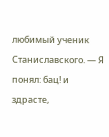любимый ученик Станиславского. — Я понял: бац! и здрасте,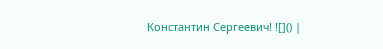Константин Сергеевич! ![]() |